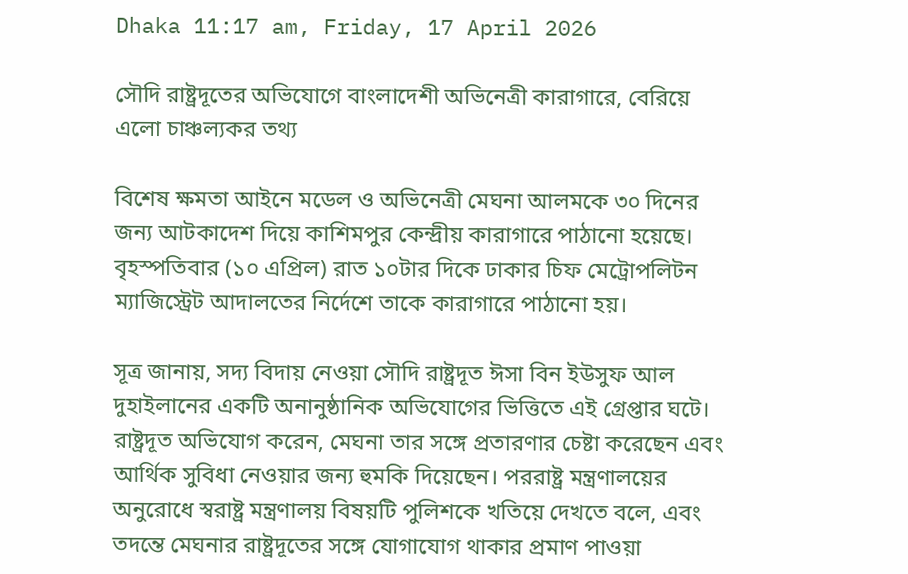Dhaka 11:17 am, Friday, 17 April 2026

সৌদি রাষ্ট্রদূতের অভিযোগে বাংলাদেশী অভিনেত্রী কারাগারে, বেরিয়ে এলো চাঞ্চল্যকর তথ্য

বিশেষ ক্ষমতা আইনে মডেল ও অভিনেত্রী মেঘনা আলমকে ৩০ দিনের জন্য আটকাদেশ দিয়ে কাশিমপুর কেন্দ্রীয় কারাগারে পাঠানো হয়েছে। বৃহস্পতিবার (১০ এপ্রিল) রাত ১০টার দিকে ঢাকার চিফ মেট্রোপলিটন ম্যাজিস্ট্রেট আদালতের নির্দেশে তাকে কারাগারে পাঠানো হয়।

সূত্র জানায়, সদ্য বিদায় নেওয়া সৌদি রাষ্ট্রদূত ঈসা বিন ইউসুফ আল দুহাইলানের একটি অনানুষ্ঠানিক অভিযোগের ভিত্তিতে এই গ্রেপ্তার ঘটে। রাষ্ট্রদূত অভিযোগ করেন, মেঘনা তার সঙ্গে প্রতারণার চেষ্টা করেছেন এবং আর্থিক সুবিধা নেওয়ার জন্য হুমকি দিয়েছেন। পররাষ্ট্র মন্ত্রণালয়ের অনুরোধে স্বরাষ্ট্র মন্ত্রণালয় বিষয়টি পুলিশকে খতিয়ে দেখতে বলে, এবং তদন্তে মেঘনার রাষ্ট্রদূতের সঙ্গে যোগাযোগ থাকার প্রমাণ পাওয়া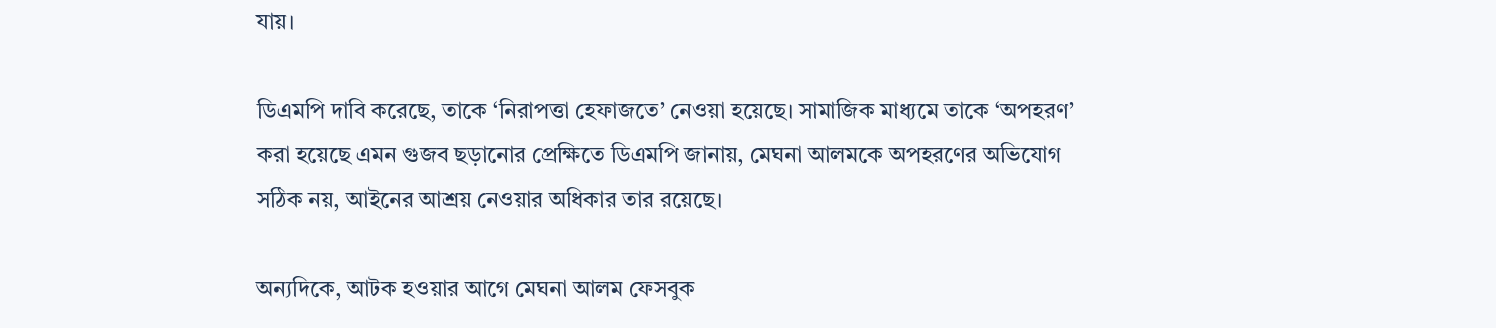যায়।

ডিএমপি দাবি করেছে, তাকে ‘নিরাপত্তা হেফাজতে’ নেওয়া হয়েছে। সামাজিক মাধ্যমে তাকে ‘অপহরণ’ করা হয়েছে এমন গুজব ছড়ানোর প্রেক্ষিতে ডিএমপি জানায়, মেঘনা আলমকে অপহরণের অভিযোগ সঠিক নয়, আইনের আশ্রয় নেওয়ার অধিকার তার রয়েছে।

অন্যদিকে, আটক হওয়ার আগে মেঘনা আলম ফেসবুক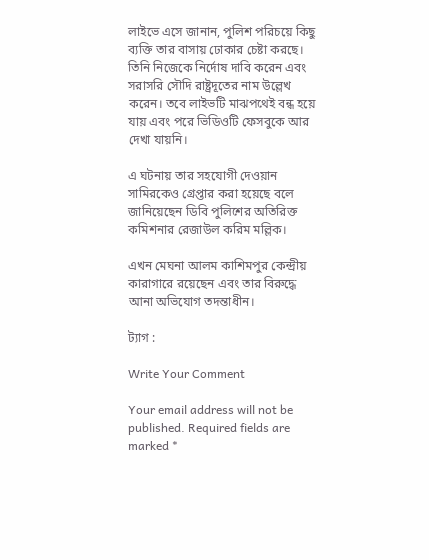লাইভে এসে জানান, পুলিশ পরিচয়ে কিছু ব্যক্তি তার বাসায় ঢোকার চেষ্টা করছে। তিনি নিজেকে নির্দোষ দাবি করেন এবং সরাসরি সৌদি রাষ্ট্রদূতের নাম উল্লেখ করেন। তবে লাইভটি মাঝপথেই বন্ধ হয়ে যায় এবং পরে ভিডিওটি ফেসবুকে আর দেখা যায়নি।

এ ঘটনায় তার সহযোগী দেওয়ান সামিরকেও গ্রেপ্তার করা হয়েছে বলে জানিয়েছেন ডিবি পুলিশের অতিরিক্ত কমিশনার রেজাউল করিম মল্লিক।

এখন মেঘনা আলম কাশিমপুর কেন্দ্রীয় কারাগারে রয়েছেন এবং তার বিরুদ্ধে আনা অভিযোগ তদন্তাধীন।

ট্যাগ :

Write Your Comment

Your email address will not be published. Required fields are marked *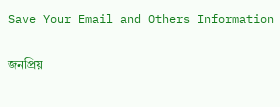Save Your Email and Others Information

জনপ্রিয়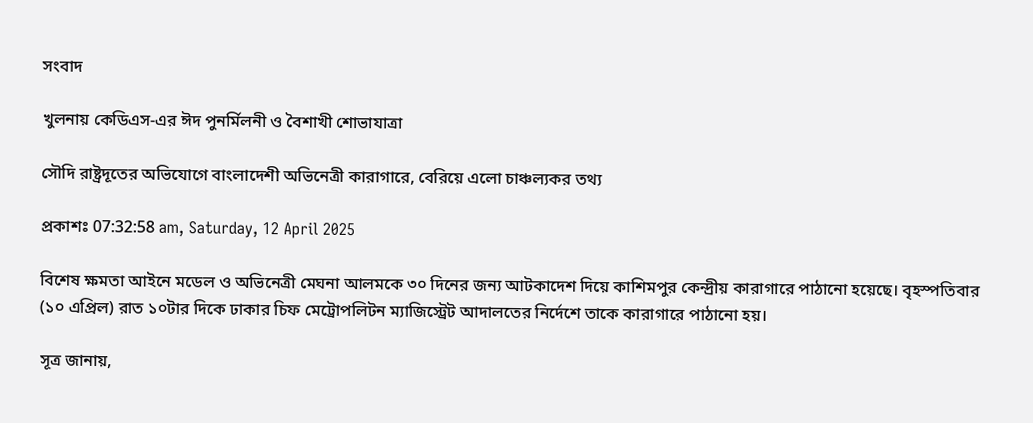সংবাদ

খুলনায় কেডিএস-এর ঈদ পুনর্মিলনী ও বৈশাখী শোভাযাত্রা

সৌদি রাষ্ট্রদূতের অভিযোগে বাংলাদেশী অভিনেত্রী কারাগারে, বেরিয়ে এলো চাঞ্চল্যকর তথ্য

প্রকাশঃ 07:32:58 am, Saturday, 12 April 2025

বিশেষ ক্ষমতা আইনে মডেল ও অভিনেত্রী মেঘনা আলমকে ৩০ দিনের জন্য আটকাদেশ দিয়ে কাশিমপুর কেন্দ্রীয় কারাগারে পাঠানো হয়েছে। বৃহস্পতিবার (১০ এপ্রিল) রাত ১০টার দিকে ঢাকার চিফ মেট্রোপলিটন ম্যাজিস্ট্রেট আদালতের নির্দেশে তাকে কারাগারে পাঠানো হয়।

সূত্র জানায়,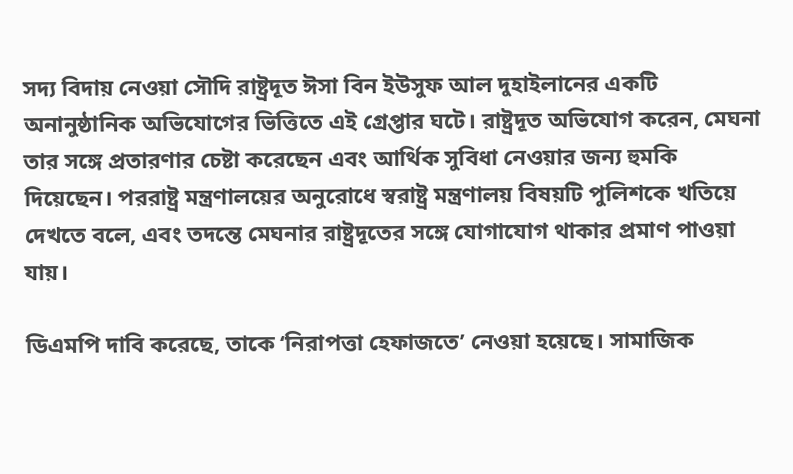সদ্য বিদায় নেওয়া সৌদি রাষ্ট্রদূত ঈসা বিন ইউসুফ আল দুহাইলানের একটি অনানুষ্ঠানিক অভিযোগের ভিত্তিতে এই গ্রেপ্তার ঘটে। রাষ্ট্রদূত অভিযোগ করেন, মেঘনা তার সঙ্গে প্রতারণার চেষ্টা করেছেন এবং আর্থিক সুবিধা নেওয়ার জন্য হুমকি দিয়েছেন। পররাষ্ট্র মন্ত্রণালয়ের অনুরোধে স্বরাষ্ট্র মন্ত্রণালয় বিষয়টি পুলিশকে খতিয়ে দেখতে বলে, এবং তদন্তে মেঘনার রাষ্ট্রদূতের সঙ্গে যোগাযোগ থাকার প্রমাণ পাওয়া যায়।

ডিএমপি দাবি করেছে, তাকে ‘নিরাপত্তা হেফাজতে’ নেওয়া হয়েছে। সামাজিক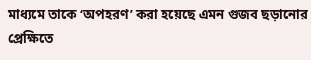মাধ্যমে তাকে ‘অপহরণ’ করা হয়েছে এমন গুজব ছড়ানোর প্রেক্ষিতে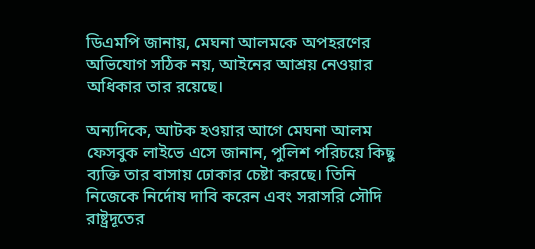ডিএমপি জানায়, মেঘনা আলমকে অপহরণের অভিযোগ সঠিক নয়, আইনের আশ্রয় নেওয়ার অধিকার তার রয়েছে।

অন্যদিকে, আটক হওয়ার আগে মেঘনা আলম ফেসবুক লাইভে এসে জানান, পুলিশ পরিচয়ে কিছু ব্যক্তি তার বাসায় ঢোকার চেষ্টা করছে। তিনি নিজেকে নির্দোষ দাবি করেন এবং সরাসরি সৌদি রাষ্ট্রদূতের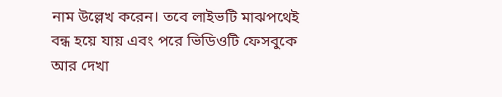নাম উল্লেখ করেন। তবে লাইভটি মাঝপথেই বন্ধ হয়ে যায় এবং পরে ভিডিওটি ফেসবুকে আর দেখা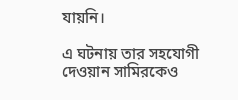যায়নি।

এ ঘটনায় তার সহযোগী দেওয়ান সামিরকেও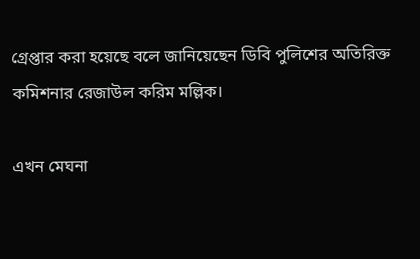গ্রেপ্তার করা হয়েছে বলে জানিয়েছেন ডিবি পুলিশের অতিরিক্ত কমিশনার রেজাউল করিম মল্লিক।

এখন মেঘনা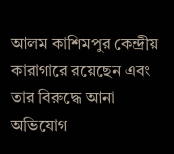আলম কাশিমপুর কেন্দ্রীয় কারাগারে রয়েছেন এবং তার বিরুদ্ধে আনা অভিযোগ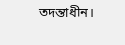তদন্তাধীন।